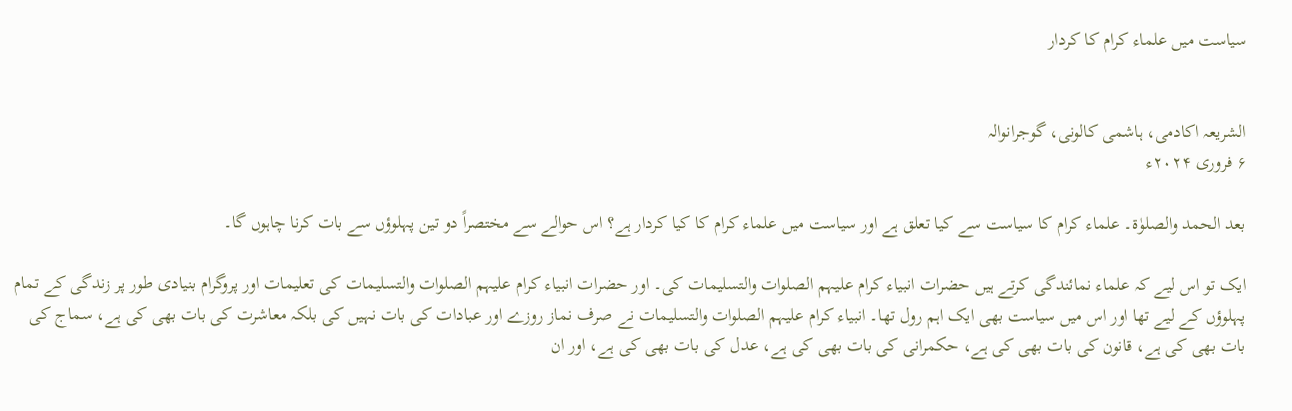سیاست میں علماء کرام کا کردار


الشریعہ اکادمی، ہاشمی کالونی، گوجرانوالہ
۶ فروری ۲۰۲۴ء

بعد الحمد والصلوٰۃ۔ علماء کرام کا سیاست سے کیا تعلق ہے اور سیاست میں علماء کرام کا کیا کردار ہے؟ اس حوالے سے مختصراً‌ دو تین پہلوؤں سے بات کرنا چاہوں گا۔

ایک تو اس لیے کہ علماء نمائندگی کرتے ہیں حضرات انبیاء کرام علیہم الصلوات والتسلیمات کی۔ اور حضرات انبیاء کرام علیہم الصلوات والتسلیمات کی تعلیمات اور پروگرام بنیادی طور پر زندگی کے تمام پہلوؤں کے لیے تھا اور اس میں سیاست بھی ایک اہم رول تھا۔ انبیاء کرام علیہم الصلوات والتسلیمات نے صرف نماز روزے اور عبادات کی بات نہیں کی بلکہ معاشرت کی بات بھی کی ہے، سماج کی بات بھی کی ہے، قانون کی بات بھی کی ہے، حکمرانی کی بات بھی کی ہے، عدل کی بات بھی کی ہے، اور ان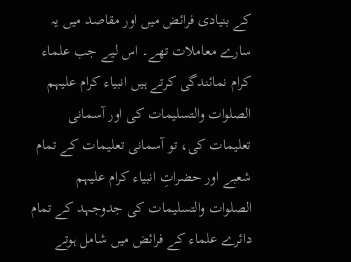کے بنیادی فرائض میں اور مقاصد میں یہ سارے معاملات تھے۔ اس لیے جب علماء کرام نمائندگی کرتے ہیں انبیاء کرام علیہم الصلوات والتسلیمات کی اور آسمانی تعلیمات کی، تو آسمانی تعلیمات کے تمام شعبے اور حضراتِ انبیاء کرام علیہم الصلوات والتسلیمات کی جدوجہد کے تمام دائرے علماء کے فرائض میں شامل ہوتے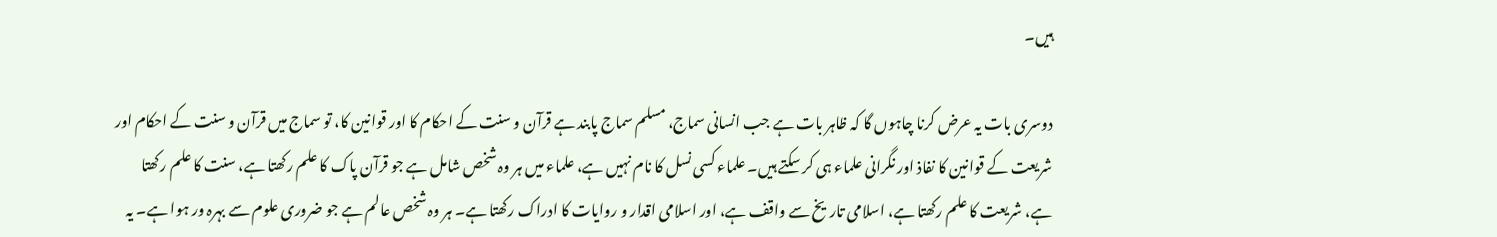ہیں۔

دوسری بات یہ عرض کرنا چاہوں گا کہ ظاہر بات ہے جب انسانی سماج، مسلم سماج پابند ہے قرآن و سنت کے احکام کا اور قوانین کا، تو سماج میں قرآن و سنت کے احکام اور شریعت کے قوانین کا نفاذ اور نگرانی علماء ہی کر سکتے ہیں۔ علماء کسی نسل کا نام نہیں ہے، علماء میں ہر وہ شخص شامل ہے جو قرآن پاک کا علم رکھتا ہے، سنت کا علم رکھتا ہے، شریعت کا علم رکھتا ہے، اسلامی تاریخ سے واقف ہے، اور اسلامی اقدار و روایات کا ادراک رکھتا ہے۔ ہر وہ شخص عالم ہے جو ضروری علوم سے بہرہ ور ہوا ہے۔ یہ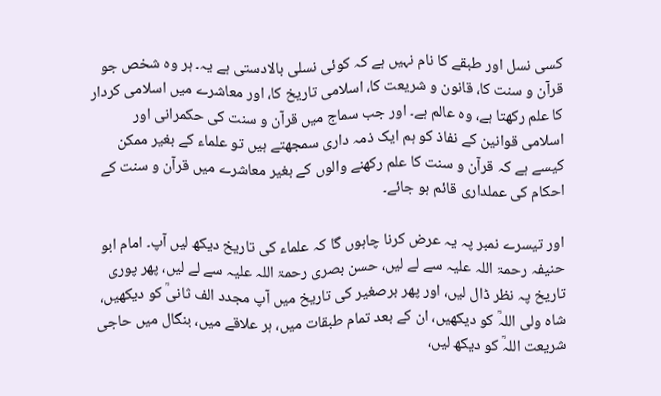کسی نسل اور طبقے کا نام نہیں ہے کہ کوئی نسلی بالادستی ہے یہ۔ ہر وہ شخص جو قرآن و سنت کا، قانون و شریعت کا، اسلامی تاریخ کا، اور معاشرے میں اسلامی کردار کا علم رکھتا ہے، وہ عالم ہے۔ اور جب سماج میں قرآن و سنت کی حکمرانی اور اسلامی قوانین کے نفاذ کو ہم ایک ذمہ داری سمجھتے ہیں تو علماء کے بغیر ممکن کیسے ہے کہ قرآن و سنت کا علم رکھنے والوں کے بغیر معاشرے میں قرآن و سنت کے احکام کی عملداری قائم ہو جائے۔

اور تیسرے نمبر پہ یہ عرض کرنا چاہوں گا کہ علماء کی تاریخ دیکھ لیں آپ۔ امام ابو حنیفہ رحمۃ اللہ علیہ سے لے لیں، حسن بصری رحمۃ اللہ علیہ سے لے لیں، پھر پوری تاریخ پہ نظر ڈال لیں، اور پھر برصغیر کی تاریخ میں آپ مجدد الف ثانیؒ کو دیکھیں، شاہ ولی اللہؒ کو دیکھیں، ان کے بعد تمام طبقات میں، ہر علاقے میں، بنگال میں حاجی شریعت اللہؒ کو دیکھ لیں،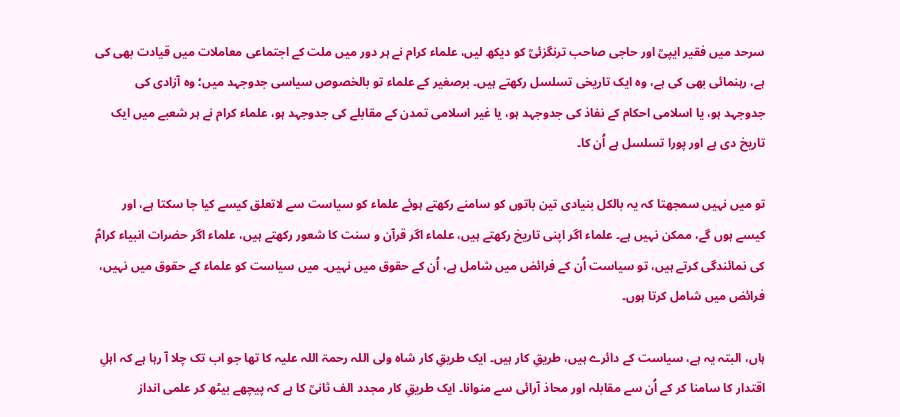سرحد میں فقیر ایپیؒ اور حاجی صاحب ترنگزئیؒ کو دیکھ لیں، علماء کرام نے ہر دور میں ملت کے اجتماعی معاملات میں قیادت بھی کی ہے، رہنمائی بھی کی ہے، وہ ایک تاریخی تسلسل رکھتے ہیں۔ برصغیر کے علماء تو بالخصوص سیاسی جدوجہد میں؛ وہ آزادی کی جدوجہد ہو، یا اسلامی احکام کے نفاذ کی جدوجہد ہو، یا غیر اسلامی تمدن کے مقابلے کی جدوجہد ہو، علماء کرام نے ہر شعبے میں ایک تاریخ دی ہے اور پورا تسلسل ہے اُن کا۔

تو میں نہیں سمجھتا کہ یہ بالکل بنیادی تین باتوں کو سامنے رکھتے ہوئے علماء کو سیاست سے لاتعلق کیسے کیا جا سکتا ہے، اور کیسے ہوں گے، ممکن نہیں ہے۔ علماء اگر اپنی تاریخ رکھتے ہیں، علماء اگر قرآن و سنت کا شعور رکھتے ہیں، علماء اگر حضرات انبیاء کرامؑ کی نمائندگی کرتے ہیں، تو سیاست اُن کے فرائض میں شامل ہے، اُن کے حقوق میں نہیں۔ میں سیاست کو علماء کے حقوق میں نہیں، فرائض میں شامل کرتا ہوں۔

ہاں، البتہ یہ ہے، سیاست کے دائرے ہیں، طریقِ کار ہیں۔ ایک طریقِ کار شاہ ولی اللہ رحمۃ اللہ علیہ کا تھا جو اب تک چلا آ رہا ہے کہ اہلِ اقتدار کا سامنا کر کے اُن سے مقابلہ اور محاذ آرائی سے منوانا۔ ایک طریقِ کار مجدد الف ثانیؒ کا ہے کہ پیچھے بیٹھ کر علمی انداز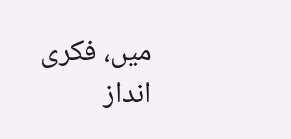میں، فکری انداز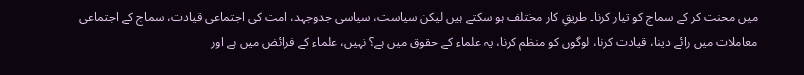میں محنت کر کے سماج کو تیار کرنا۔ طریقِ کار مختلف ہو سکتے ہیں لیکن سیاست، سیاسی جدوجہد، امت کی اجتماعی قیادت، سماج کے اجتماعی معاملات میں رائے دینا، قیادت کرنا، لوگوں کو منظم کرنا، یہ علماء کے حقوق میں ہے؟ نہیں، علماء کے فرائض میں ہے اور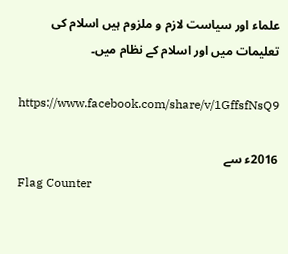علماء اور سیاست لازم و ملزوم ہیں اسلام کی تعلیمات میں اور اسلام کے نظام میں۔

https://www.facebook.com/share/v/1GffsfNsQ9

2016ء سے
Flag Counter